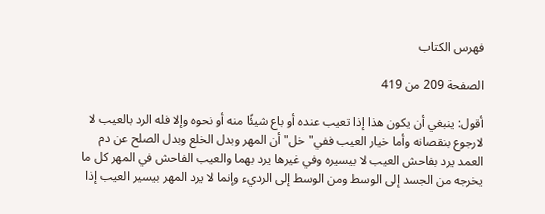فهرس الكتاب

الصفحة 209 من 419

أقول: ينبغي أن يكون هذا إذا تعيب عنده أو باع شيئًا منه أو نحوه وإلا فله الرد بالعيب لا لارجوع بنقصانه وأما خيار العيب ففي"خل"أن المهر وبدل الخلع وبدل الصلح عن دم العمد يرد بفاحش العيب لا بيسيره وفي غيرها يرد بهما والعيب الفاحش في المهر كل ما يخرجه من الجسد إلى الوسط ومن الوسط إلى الرديء وإنما لا يرد المهر بيسير العيب إذا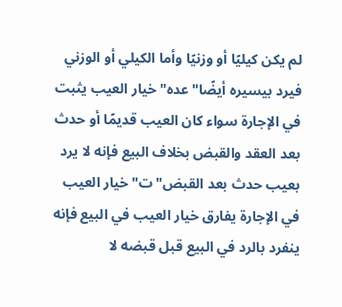لم يكن كيليًا أو وزنيًا وأما الكيلي أو الوزني فيرد بيسيره أيضًا"عده"خيار العيب يثبت في الإجارة سواء كان العيب قديمًا أو حدث بعد العقد والقبض بخلاف البيع فإنه لا يرد بعيب حدث بعد القبض"ت"خيار العيب في الإجارة يفارق خيار العيب في البيع فإنه ينفرد بالرد في البيع قبل قبضه لا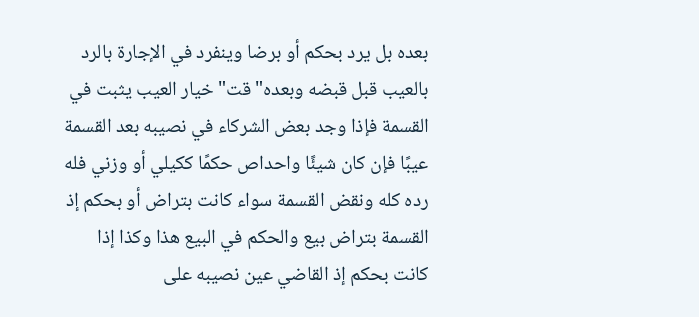بعده بل يرد بحكم أو برضا وينفرد في الإجارة بالرد بالعيب قبل قبضه وبعده"قت"خيار العيب يثبت في القسمة فإذا وجد بعض الشركاء في نصيبه بعد القسمة عيبًا فإن كان شيئًا واحداص حكمًا ككيلي أو وزني فله رده كله ونقض القسمة سواء كانت بتراض أو بحكم إذ القسمة بتراض بيع والحكم في البيع هذا وكذا إذا كانت بحكم إذ القاضي عين نصيبه على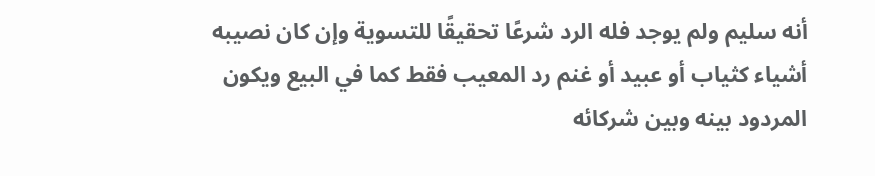أنه سليم ولم يوجد فله الرد شرعًا تحقيقًا للتسوية وإن كان نصيبه أشياء كثياب أو عبيد أو غنم رد المعيب فقط كما في البيع ويكون المردود بينه وبين شركائه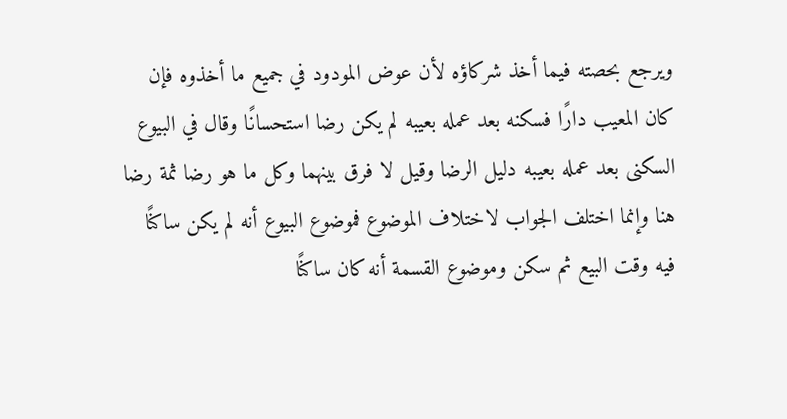ويرجع بحصته فيما أخذ شركاؤه لأن عوض المودود في جميع ما أخذوه فإن كان المعيب دارًا فسكنه بعد عمله بعيبه لم يكن رضا استحسانًا وقال في البيوع السكنى بعد عمله بعيبه دليل الرضا وقيل لا فرق بينهما وكل ما هو رضا ثمة رضا هنا وإنما اختلف الجواب لاختلاف الموضوع فموضوع البيوع أنه لم يكن ساكنًا فيه وقت البيع ثم سكن وموضوع القسمة أنه كان ساكنًا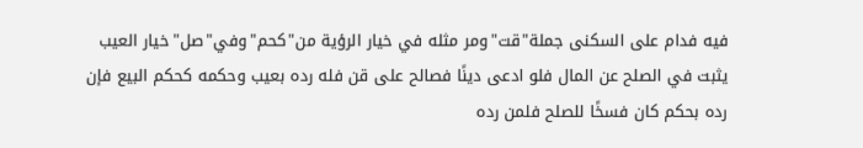فيه فدام على السكنى جملة"قت"ومر مثله في خيار الرؤية من"كحم"وفي"صل"خيار العيب يثبت في الصلح عن المال فلو ادعى دينًا فصالح على قن فله رده بعيب وحكمه كحكم البيع فإن رده بحكم كان فسخًا للصلح فلمن رده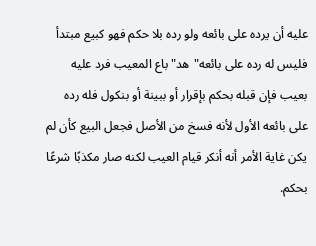عليه أن يرده على بائعه ولو رده بلا حكم فهو كبيع مبتدأ فليس له رده على بائعه"هد"باع المعيب فرد عليه بعيب فإن قبله بحكم بإقرار أو ببينة أو بنكول فله رده على بائعه الأول لأنه فسخ من الأصل فجعل البيع كأن لم يكن غاية الأمر أنه أنكر قيام العيب لكنه صار مكذبًا شرعًا بحكم.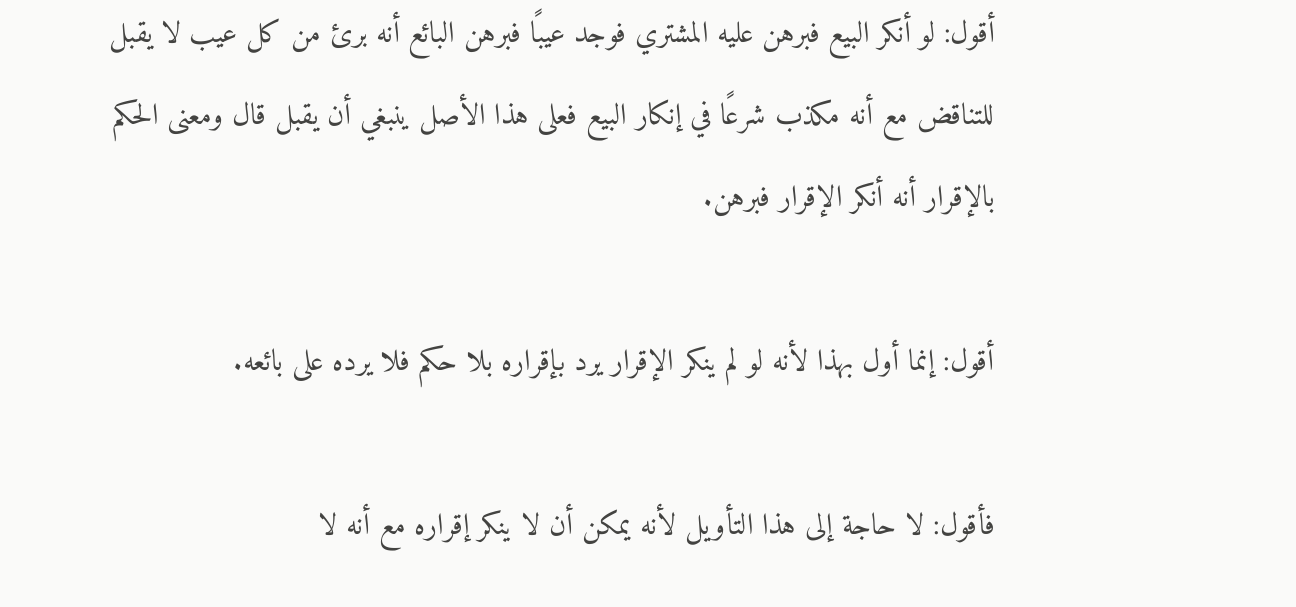أقول: لو أنكر البيع فبرهن عليه المشتري فوجد عيبًا فبرهن البائع أنه برئ من كل عيب لا يقبل للتناقض مع أنه مكذب شرعًا في إنكار البيع فعلى هذا الأصل ينبغي أن يقبل قال ومعنى الحكم بالإقرار أنه أنكر الإقرار فبرهن.

أقول: إنما أول بهذا لأنه لو لم ينكر الإقرار يرد بإقراره بلا حكم فلا يرده على بائعه.

فأقول: لا حاجة إلى هذا التأويل لأنه يمكن أن لا ينكر إقراره مع أنه لا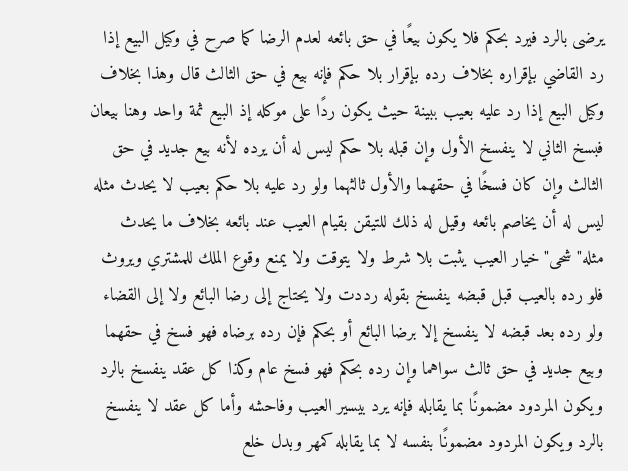يرضى بالرد فيرد بحكم فلا يكون بيعًا في حق بائعه لعدم الرضا كما صرح في وكيل البيع إذا رد القاضي بإقراره بخلاف رده بإقرار بلا حكم فإنه بيع في حق الثالث قال وهذا بخلاف وكيل البيع إذا رد عليه بعيب ببينة حيث يكون ردًا على موكله إذ البيع ثمة واحد وهنا بيعان فبسخ الثاني لا ينفسخ الأول وإن قبله بلا حكم ليس له أن يرده لأنه بيع جديد في حق الثالث وإن كان فسخًا في حقهما والأول ثالثهما ولو رد عليه بلا حكم بعيب لا يحدث مثله ليس له أن يخاصم بائعه وقيل له ذلك للتيقن بقيام العيب عند بائعه بخلاف ما يحدث مثله"شحى"خيار العيب يثبت بلا شرط ولا يتوقت ولا يمنع وقوع الملك للمشتري ويروث فلو رده بالعيب قبل قبضه ينفسخ بقوله رددت ولا يحتاج إلى رضا البائع ولا إلى القضاء ولو رده بعد قبضه لا ينفسخ إلا برضا البائع أو بحكم فإن رده برضاه فهو فسخ في حقهما وبيع جديد في حق ثالث سواهما وإن رده بحكم فهو فسخ عام وكذا كل عقد ينفسخ بالرد ويكون المردود مضمونًا بما يقابله فإنه يرد بيسير العيب وفاحشه وأما كل عقد لا ينفسخ بالرد ويكون المردود مضمونًا بنفسه لا بما يقابله كمهر وبدل خلع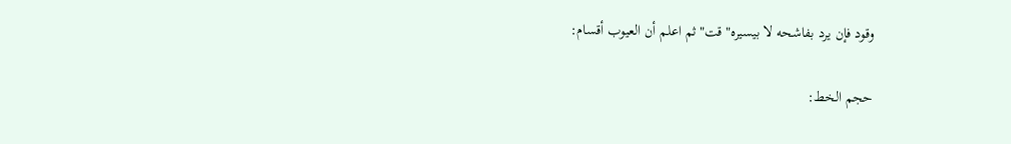وقود فإن يرد بفاشحه لا بيسيره"قت"ثم اعلم أن العيوب أقسام:

حجم الخط: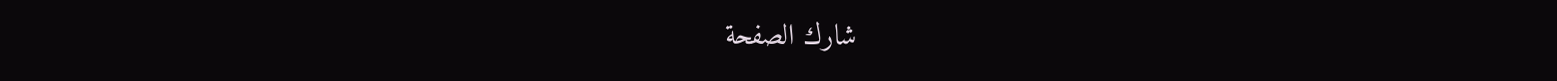شارك الصفحة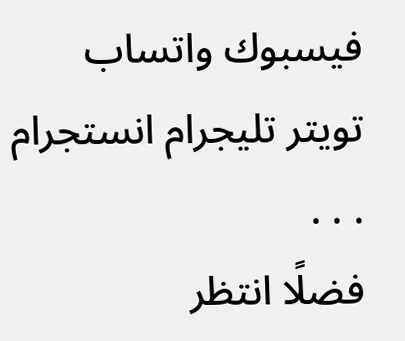فيسبوك واتساب تويتر تليجرام انستجرام
. . .
فضلًا انتظر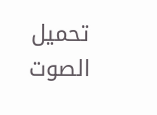تحميل الصوت